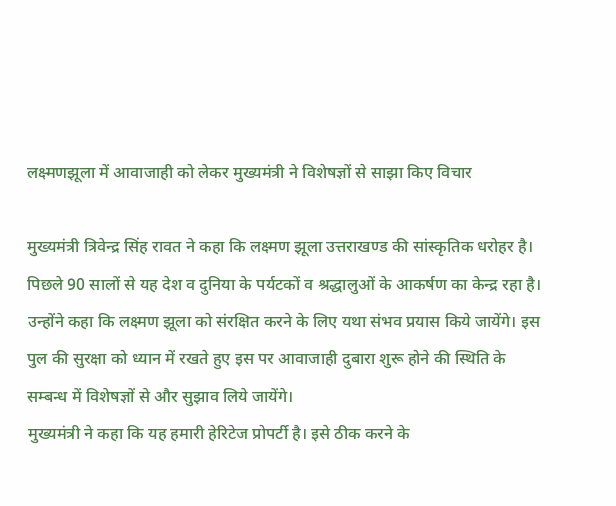लक्ष्मणझूला में आवाजाही को लेकर मुख्यमंत्री ने विशेषज्ञों से साझा किए विचार

मुख्यमंत्री त्रिवेन्द्र सिंह रावत ने कहा कि लक्ष्मण झूला उत्तराखण्ड की सांस्कृतिक धरोहर है। पिछले 90 सालों से यह देश व दुनिया के पर्यटकों व श्रद्धालुओं के आकर्षण का केन्द्र रहा है। उन्होंने कहा कि लक्ष्मण झूला को संरक्षित करने के लिए यथा संभव प्रयास किये जायेंगे। इस पुल की सुरक्षा को ध्यान में रखते हुए इस पर आवाजाही दुबारा शुरू होने की स्थिति के सम्बन्ध में विशेषज्ञों से और सुझाव लिये जायेंगे।
मुख्यमंत्री ने कहा कि यह हमारी हेरिटेज प्रोपर्टी है। इसे ठीक करने के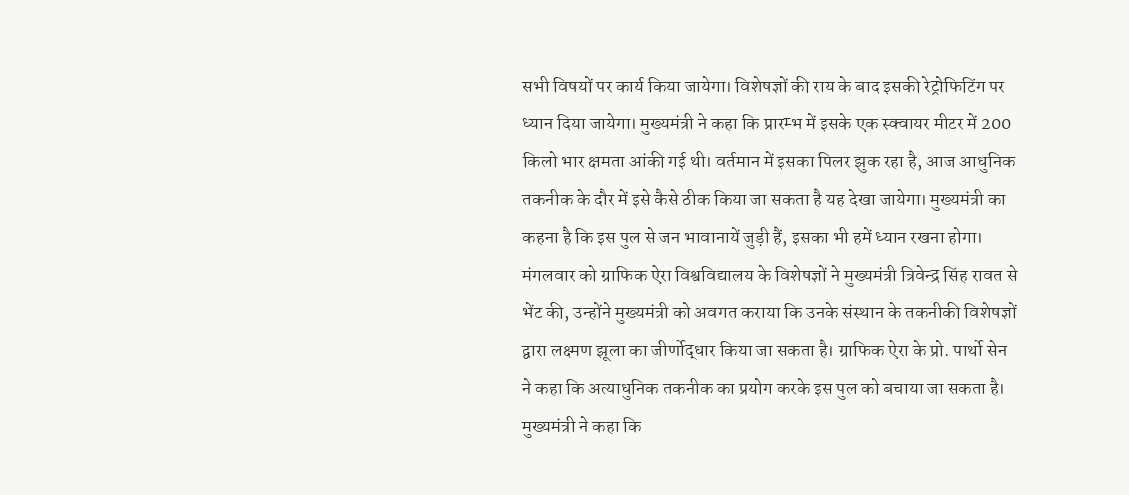सभी विषयों पर कार्य किया जायेगा। विशेषज्ञों की राय के बाद इसकी रेट्रोफिटिंग पर ध्यान दिया जायेगा। मुख्यमंत्री ने कहा कि प्रारम्भ में इसके एक स्क्वायर मीटर में 200 किलो भार क्षमता आंकी गई थी। वर्तमान में इसका पिलर झुक रहा है, आज आधुनिक तकनीक के दौर में इसे कैसे ठीक किया जा सकता है यह देखा जायेगा। मुख्यमंत्री का कहना है कि इस पुल से जन भावानायें जुड़ी हैं, इसका भी हमें ध्यान रखना होगा।
मंगलवार को ग्राफिक ऐरा विश्वविद्यालय के विशेषज्ञों ने मुख्यमंत्री त्रिवेन्द्र सिंह रावत से भेंट की, उन्होंने मुख्यमंत्री को अवगत कराया कि उनके संस्थान के तकनीकी विशेषज्ञों द्वारा लक्ष्मण झूला का जीर्णोद्धार किया जा सकता है। ग्राफिक ऐरा के प्रो. पार्थो सेन ने कहा कि अत्याधुनिक तकनीक का प्रयोग करके इस पुल को बचाया जा सकता है। मुख्यमंत्री ने कहा कि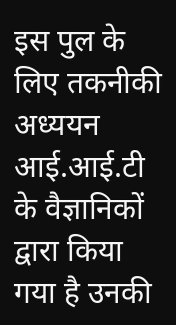इस पुल के लिए तकनीकी अध्ययन आई.आई.टी के वैज्ञानिकों द्वारा किया गया है उनकी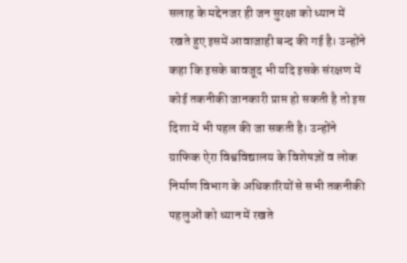सलाह के मद्देनजर ही जन सुरक्षा को ध्यान में रखते हुए इसमें आवाजाही बन्द की गई है। उन्होंने कहा कि इसके बावजूद भी यदि इसके संरक्षण में कोई तकनीकी जानकारी प्राप्त हो सकती है तो इस दिशा में भी पहल की जा सकती है। उन्होंने ग्राफिक ऐरा विश्वविद्यालय के विशेषज्ञों व लोक निर्माण विभाग के अधिकारियों से सभी तकनीकी पहलुओं को ध्यान में रखते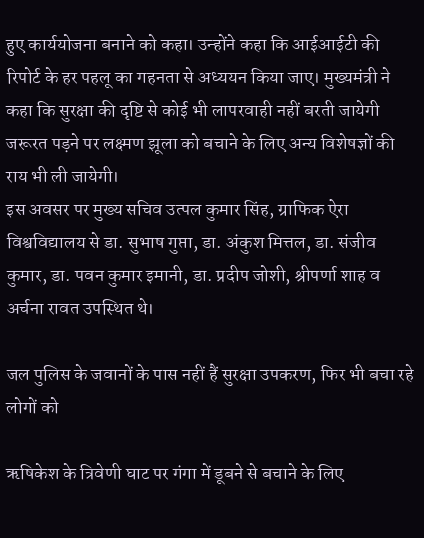हुए कार्ययोजना बनाने को कहा। उन्होंने कहा कि आईआईटी की रिपोर्ट के हर पहलू का गहनता से अध्ययन किया जाए। मुख्यमंत्री ने कहा कि सुरक्षा की दृष्टि से कोई भी लापरवाही नहीं बरती जायेगी जरूरत पड़ने पर लक्ष्मण झूला को बचाने के लिए अन्य विशेषज्ञों की राय भी ली जायेगी।
इस अवसर पर मुख्य सचिव उत्पल कुमार सिंह, ग्राफिक ऐरा विश्वविद्यालय से डा. सुभाष गुप्ता, डा. अंकुश मित्तल, डा. संजीव कुमार, डा. पवन कुमार इमानी, डा. प्रदीप जोशी, श्रीपर्णा शाह व अर्चना रावत उपस्थित थे।

जल पुलिस के जवानों के पास नहीं हैं सुरक्षा उपकरण, फिर भी बचा रहे लोगों को

ऋषिकेश के त्रिवेणी घाट पर गंगा में डूबने से बचाने के लिए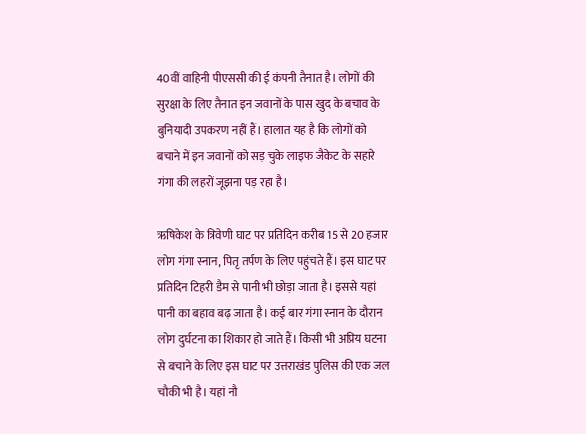40वीं वाहिनी पीएससी की ई कंपनी तैनात है। लोगों की सुरक्षा के लिए तैनात इन जवानों के पास खुद के बचाव के बुनियादी उपकरण नहीं हैं। हालात यह है कि लोगों को बचाने में इन जवानों को सड़ चुके लाइफ जैकेट के सहारे गंगा की लहरों जूझना पड़ रहा है।

ऋषिकेश के त्रिवेणी घाट पर प्रतिदिन करीब 15 से 20 हजार लोग गंगा स्नान, पितृ तर्पण के लिए पहुंचते हैं। इस घाट पर प्रतिदिन टिहरी डैम से पानी भी छोड़ा जाता है। इससे यहां पानी का बहाव बढ़ जाता है। कई बार गंगा स्नान के दौरान लोग दुर्घटना का शिकार हो जाते हैं। किसी भी अप्रिय घटना से बचाने के लिए इस घाट पर उत्तराखंड पुलिस की एक जल चौकी भी है। यहां नौ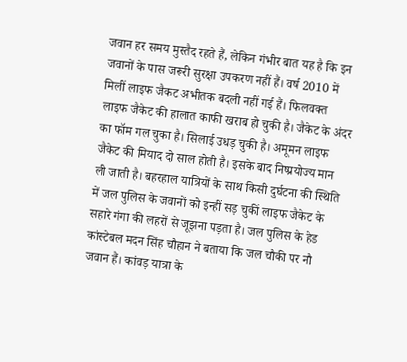जवान हर समय मुस्तैद रहते हैं, लेकिन गंभीर बात यह है कि इन जवानों के पास जरूरी सुरक्षा उपकरण नहीं हैं। वर्ष 2010 में मिलीं लाइफ जैकट अभीतक बदली नहीं गई हैं। फिलवक्त लाइफ जैकेट की हालात काफी खराब हो चुकी है। जैकेट के अंदर का फॉम गल चुका है। सिलाई उधड़ चुकी है। अमूमन लाइफ जैकेट की मियाद दो साल होती है। इसके बाद निष्प्रयोज्य मान ली जाती है। बहरहाल यात्रियों के साथ किसी दुर्घटना की स्थिति में जल पुलिस के जवानों को इन्हीं सड़ चुकीं लाइफ जैकेट के सहारे गंगा की लहरों से जूझना पड़ता है। जल पुलिस के हेड कांस्टेबल मदन सिंह चौहान ने बताया कि जल चौकी पर नौ जवान हैं। कांवड़ यात्रा के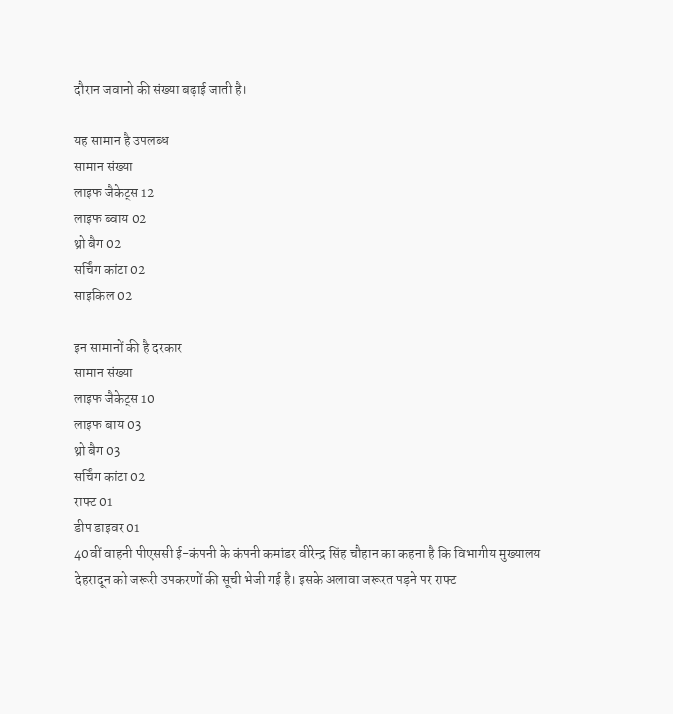दौरान जवानो की संख्या बढ़ाई जाती है।

यह सामान है उपलब्ध
सामान संख्या
लाइफ जैकेट्स 12
लाइफ ब्वाय 02
थ्रो बैग 02
सर्चिंग कांटा 02
साइकिल 02

इन सामानों की है दरकार
सामान संख्या
लाइफ जैकेट्स 10
लाइफ बाय 03
थ्रो बैग 03
सर्चिंग कांटा 02
राफ्ट 01
डीप डाइवर 01
40वीं वाहनी पीएससी ई-कंपनी के कंपनी कमांडर वीरेन्द्र सिंह चौहान का कहना है कि विभागीय मुख्यालय देहरादून को जरूरी उपकरणों की सूची भेजी गई है। इसके अलावा जरूरत पड़ने पर राफ्ट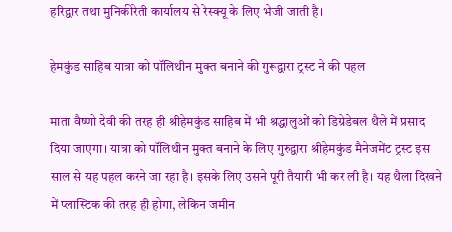हरिद्वार तथा मुनिकीरेती कार्यालय से रेस्क्यू के लिए भेजी जाती है।

हेमकुंड साहिब यात्रा को पॉलिथीन मुक्त बनाने की गुरूद्वारा ट्रस्ट ने की पहल

माता वैष्णो देवी की तरह ही श्रीहेमकुंड साहिब में भी श्रद्धालुओं को डिग्रेडेबल थैले में प्रसाद दिया जाएगा। यात्रा को पॉलिथीन मुक्त बनाने के लिए गुरुद्वारा श्रीहेमकुंड मैनेजमेंट ट्रस्ट इस साल से यह पहल करने जा रहा है। इसके लिए उसने पूरी तैयारी भी कर ली है। यह थैला दिखने में प्लास्टिक की तरह ही होगा, लेकिन जमीन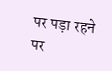पर पड़ा रहने पर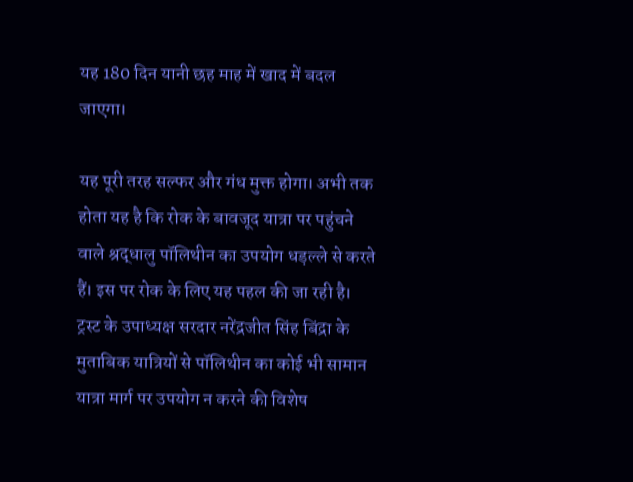यह 180 दिन यानी छह माह में खाद में बदल जाएगा।

यह पूरी तरह सल्फर और गंध मुक्त होगा। अभी तक होता यह है कि रोक के बावजूद यात्रा पर पहुंचने वाले श्रद्धालु पॉलिथीन का उपयोग धड़ल्ले से करते हैं। इस पर रोक के लिए यह पहल की जा रही है। ट्रस्ट के उपाध्यक्ष सरदार नरेंद्रजीत सिंह बिंद्रा के मुताबिक यात्रियों से पॉलिथीन का कोई भी सामान यात्रा मार्ग पर उपयोग न करने की विशेष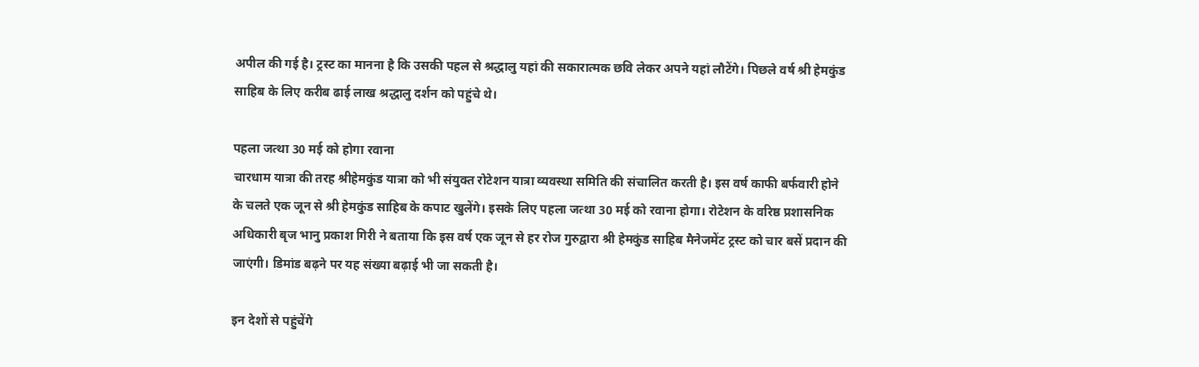अपील की गई है। ट्रस्ट का मानना है कि उसकी पहल से श्रद्धालु यहां की सकारात्मक छवि लेकर अपने यहां लौटेंगे। पिछले वर्ष श्री हेमकुंड साहिब के लिए करीब ढाई लाख श्रद्धालु दर्शन को पहुंचे थे।

पहला जत्था 30 मई को होगा रवाना
चारधाम यात्रा की तरह श्रीहेमकुंड यात्रा को भी संयुक्त रोटेशन यात्रा व्यवस्था समिति की संचालित करती है। इस वर्ष काफी बर्फवारी होने के चलते एक जून से श्री हेमकुंड साहिब के कपाट खुलेंगे। इसके लिए पहला जत्था 30 मई को रवाना होगा। रोटेशन के वरिष्ठ प्रशासनिक अधिकारी बृज भानु प्रकाश गिरी ने बताया कि इस वर्ष एक जून से हर रोज गुरुद्वारा श्री हेमकुंड साहिब मैनेजमेंट ट्रस्ट को चार बसें प्रदान की जाएंगी। डिमांड बढ़ने पर यह संख्या बढ़ाई भी जा सकती है।

इन देशों से पहुंचेंगे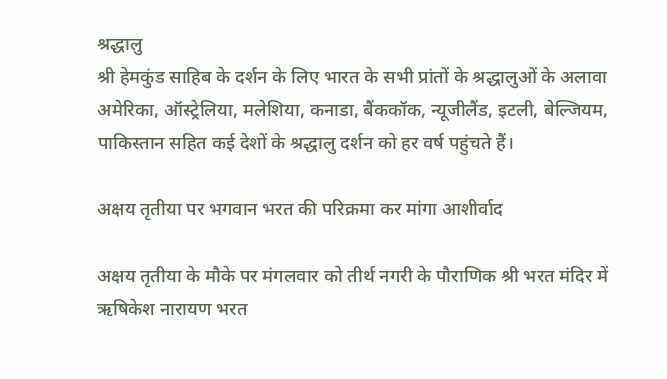श्रद्धालु
श्री हेमकुंड साहिब के दर्शन के लिए भारत के सभी प्रांतों के श्रद्धालुओं के अलावा अमेरिका, ऑस्ट्रेलिया, मलेशिया, कनाडा, बैंककॉक, न्यूजीलैंड, इटली, बेल्जियम, पाकिस्तान सहित कई देशों के श्रद्धालु दर्शन को हर वर्ष पहुंचते हैं।

अक्षय तृतीया पर भगवान भरत की परिक्रमा कर मांगा आशीर्वाद

अक्षय तृतीया के मौके पर मंगलवार को तीर्थ नगरी के पौराणिक श्री भरत मंदिर में ऋषिकेश नारायण भरत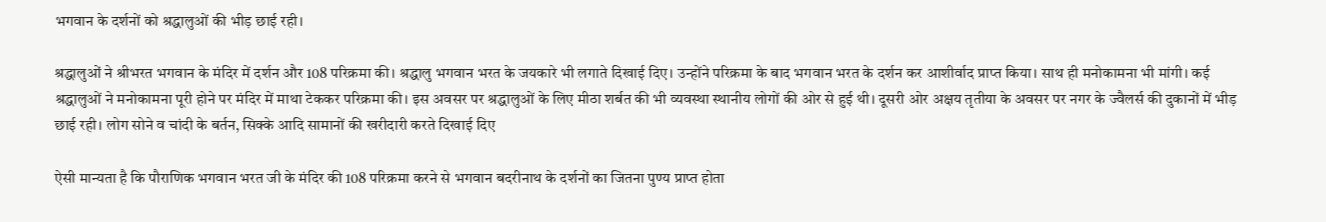भगवान के दर्शनों को श्रद्धालुओं की भीड़ छाई रही।

श्रद्धालुओं ने श्रीभरत भगवान के मंदिर में दर्शन और 108 परिक्रमा की। श्रद्धालु भगवान भरत के जयकारे भी लगाते दिखाई दिए। उन्होंने परिक्रमा के बाद भगवान भरत के दर्शन कर आशीर्वाद प्राप्त किया। साथ ही मनोकामना भी मांगी। कई श्रद्धालुओं ने मनोकामना पूरी होने पर मंदिर में माथा टेककर परिक्रमा की। इस अवसर पर श्रद्धालुओं के लिए मीठा शर्बत की भी व्यवस्था स्थानीय लोगों की ओर से हुई थी। दूसरी ओर अक्षय तृतीया के अवसर पर नगर के ज्वैलर्स की दुकानों में भीड़ छाई रही। लोग सोने व चांदी के बर्तन, सिक्के आदि सामानों की खरीदारी करते दिखाई दिए

ऐसी मान्यता है कि पौराणिक भगवान भरत जी के मंदिर की 108 परिक्रमा करने से भगवान बदरीनाथ के दर्शनों का जितना पुण्य प्राप्त होता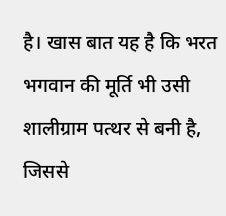है। खास बात यह है कि भरत भगवान की मूर्ति भी उसी शालीग्राम पत्थर से बनी है, जिससे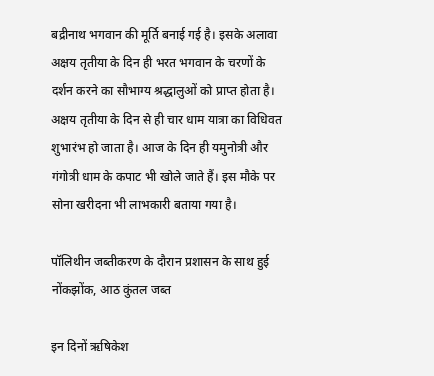बद्रीनाथ भगवान की मूर्ति बनाई गई है। इसके अलावा अक्षय तृतीया के दिन ही भरत भगवान के चरणों के दर्शन करने का सौभाग्य श्रद्धालुओं को प्राप्त होता है। अक्षय तृतीया के दिन से ही चार धाम यात्रा का विधिवत शुभारंभ हो जाता है। आज के दिन ही यमुनोत्री और गंगोत्री धाम के कपाट भी खोले जाते हैं। इस मौके पर सोना खरीदना भी लाभकारी बताया गया है।

पॉलिथीन जब्तीकरण के दौरान प्रशासन के साथ हुई नोंकझोंक, आठ कुंतल जब्त

इन दिनों ऋषिकेश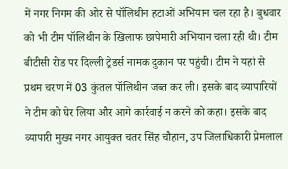में नगर निगम की ओर से पॉलिथीन हटाओं अभियान चल रहा है। बुधवार को भी टीम पॉलिथीन के खिलाफ छापेमारी अभियान चला रही थी। टीम बीटीसी रोड पर दिल्ली ट्रेडर्स नामक दुकान पर पहुंची। टीम ने यहां से प्रथम चरण में 03 कुंतल पॉलिथीन जब्त कर ली। इसके बाद व्यापारियों ने टीम को घेर लिया और आगे कार्रवाई न करने को कहा। इसके बाद व्यापारी मुख्य नगर आयुक्त चतर सिंह चौहान, उप जिलाधिकारी प्रेमलाल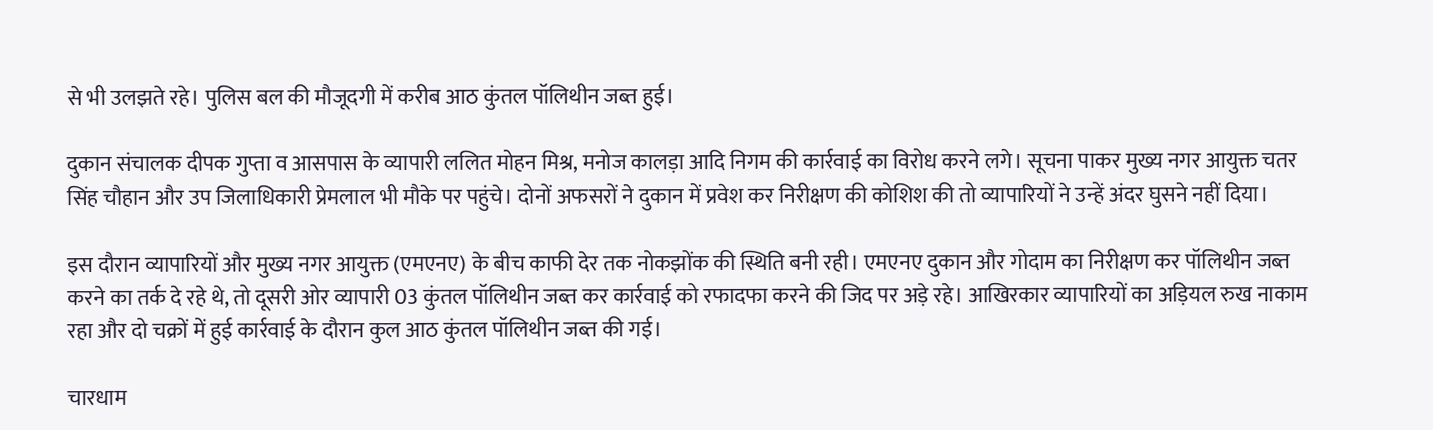से भी उलझते रहे। पुलिस बल की मौजूदगी में करीब आठ कुंतल पॉलिथीन जब्त हुई।

दुकान संचालक दीपक गुप्ता व आसपास के व्यापारी ललित मोहन मिश्र, मनोज कालड़ा आदि निगम की कार्रवाई का विरोध करने लगे। सूचना पाकर मुख्य नगर आयुक्त चतर सिंह चौहान और उप जिलाधिकारी प्रेमलाल भी मौके पर पहुंचे। दोनों अफसरों ने दुकान में प्रवेश कर निरीक्षण की कोशिश की तो व्यापारियों ने उन्हें अंदर घुसने नहीं दिया।

इस दौरान व्यापारियों और मुख्य नगर आयुक्त (एमएनए) के बीच काफी देर तक नोकझोंक की स्थिति बनी रही। एमएनए दुकान और गोदाम का निरीक्षण कर पॉलिथीन जब्त करने का तर्क दे रहे थे, तो दूसरी ओर व्यापारी 03 कुंतल पॉलिथीन जब्त कर कार्रवाई को रफादफा करने की जिद पर अड़े रहे। आखिरकार व्यापारियों का अड़ियल रुख नाकाम रहा और दो चक्रों में हुई कार्रवाई के दौरान कुल आठ कुंतल पॉलिथीन जब्त की गई।

चारधाम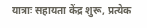यात्राः सहायता केंद्र शुरू, प्रत्येक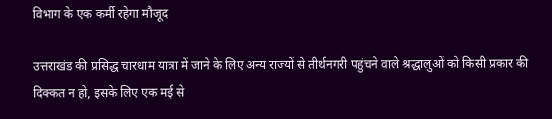विभाग के एक कर्मी रहेगा मौजूद

उत्तराखंड की प्रसिद्ध चारधाम यात्रा में जाने के लिए अन्य राज्यों से तीर्थनगरी पहुंचने वाले श्रद्धालुओं को किसी प्रकार की दिक्कत न हो, इसके लिए एक मई से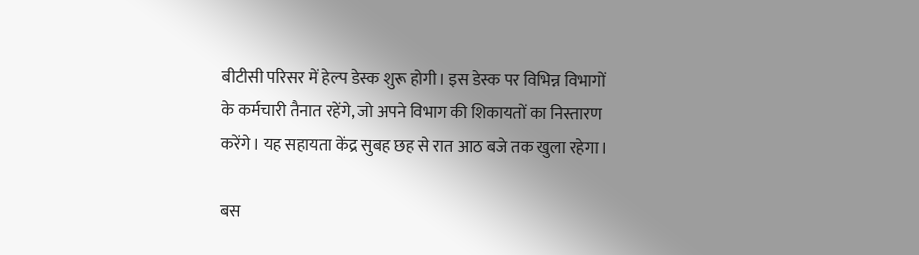बीटीसी परिसर में हेल्प डेस्क शुरू होगी। इस डेस्क पर विभिन्न विभागों के कर्मचारी तैनात रहेंगे, जो अपने विभाग की शिकायतों का निस्तारण करेंगे। यह सहायता केंद्र सुबह छह से रात आठ बजे तक खुला रहेगा।

बस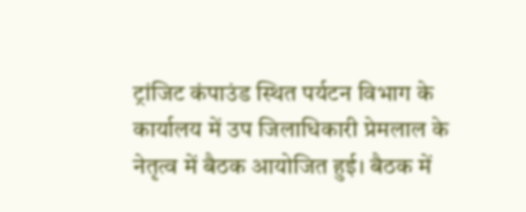ट्रांजिट कंपाउंड स्थित पर्यटन विभाग के कार्यालय में उप जिलाधिकारी प्रेमलाल के नेतृत्व में बैठक आयोजित हुई। बैठक में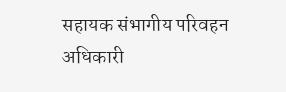सहायक संभागीय परिवहन अधिकारी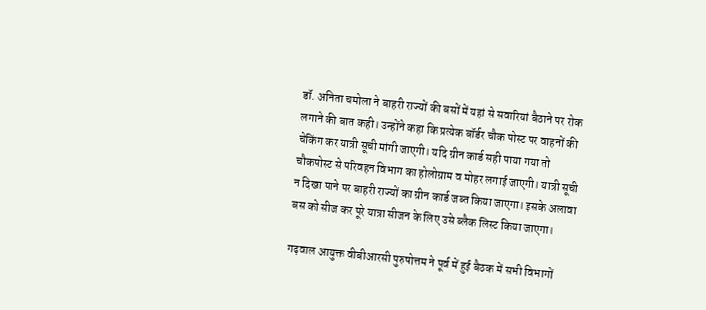डॉ. अनिता चमोला ने बाहरी राज्यों की बसों में यहां से सवारियां बैठाने पर रोक लगाने की बात कही। उन्होंने कहा कि प्रत्येक बॉर्डर चौक पोस्ट पर वाहनों की चेकिंग कर यात्री सूची मांगी जाएगी। यदि ग्रीन कार्ड सही पाया गया तो चौकपोस्ट से परिवहन विभाग का होलोग्राम व मोहर लगाई जाएगी। यात्री सूची न दिखा पाने पर बाहरी राज्यों का ग्रीन कार्ड जब्त किया जाएगा। इसके अलावा बस को सीज कर पूरे यात्रा सीजन के लिए उसे ब्लैक लिस्ट किया जाएगा।

गढ़वाल आयुक्त वीबीआरसी पुरुषोत्तम ने पूर्व में हुई बैठक में सभी विभागों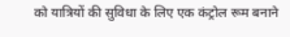को यात्रियों की सुविधा के लिए एक कंट्रोल रूम बनाने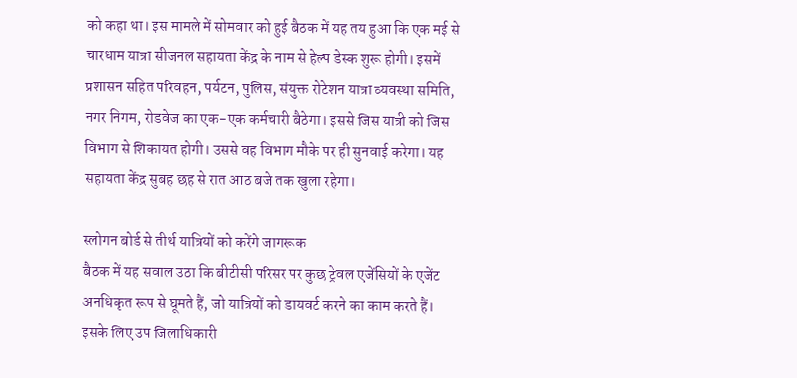को कहा था। इस मामले में सोमवार को हुई बैठक में यह तय हुआ कि एक मई से चारधाम यात्रा सीजनल सहायता केंद्र के नाम से हेल्प डेस्क शुरू होगी। इसमें प्रशासन सहित परिवहन, पर्यटन, पुलिस, संयुक्त रोटेशन यात्रा व्यवस्था समिति, नगर निगम, रोडवेज का एक-एक कर्मचारी बैठेगा। इससे जिस यात्री को जिस विभाग से शिकायत होगी। उससे वह विभाग मौके पर ही सुनवाई करेगा। यह सहायता केंद्र सुबह छह से रात आठ बजे तक खुला रहेगा।

स्लोगन बोर्ड से तीर्थ यात्रियों को करेंगे जागरूक
बैठक में यह सवाल उठा कि बीटीसी परिसर पर कुछ ट्रेवल एजेंसियों के एजेंट अनधिकृत रूप से घूमते हैं, जो यात्रियों को डायवर्ट करने का काम करते हैं। इसके लिए उप जिलाधिकारी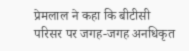प्रेमलाल ने कहा कि बीटीसी परिसर पर जगह-जगह अनधिकृत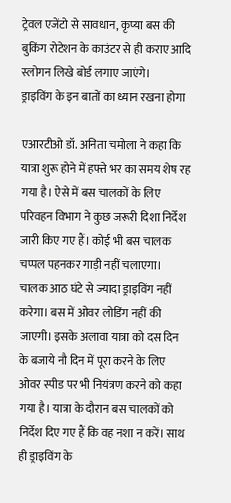ट्रेवल एजेंटो से सावधान, कृप्या बस की बुकिंग रोटेशन के काउंटर से ही कराए आदि स्लोगन लिखे बोर्ड लगाए जाएंगे।
ड्राइविंग के इन बातों का ध्यान रखना होगा

एआरटीओ डॉ. अनिता चमोला ने कहा कि यात्रा शुरू होने में हफ्ते भर का समय शेष रह गया है। ऐसे में बस चालकों के लिए परिवहन विभाग ने कुछ जरूरी दिशा निर्देश जारी किए गए हैं। कोई भी बस चालक चप्पल पहनकर गाड़ी नहीं चलाएगा। चालक आठ घंटे से ज्यादा ड्राइविंग नहीं करेगा। बस में ओवर लोडिंग नहीं की जाएगी। इसके अलावा यात्रा को दस दिन के बजाये नौ दिन में पूरा करने के लिए ओवर स्पीड पर भी नियंत्रण करने को कहा गया है। यात्रा के दौरान बस चालकों को निर्देश दिए गए हैं कि वह नशा न करें। साथ ही ड्राइविंग के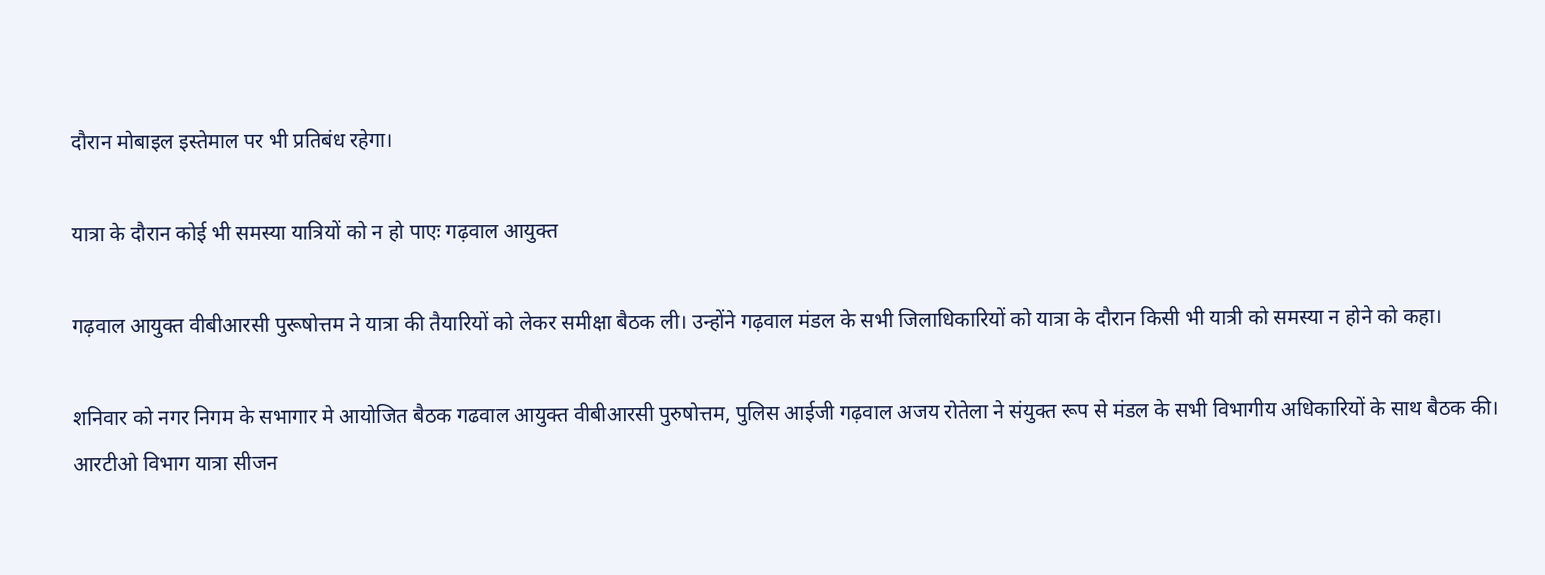दौरान मोबाइल इस्तेमाल पर भी प्रतिबंध रहेगा।

यात्रा के दौरान कोई भी समस्या यात्रियों को न हो पाएः गढ़वाल आयुक्त

गढ़वाल आयुक्त वीबीआरसी पुरूषोत्तम ने यात्रा की तैयारियों को लेकर समीक्षा बैठक ली। उन्होंने गढ़वाल मंडल के सभी जिलाधिकारियों को यात्रा के दौरान किसी भी यात्री को समस्या न होने को कहा।

शनिवार को नगर निगम के सभागार मे आयोजित बैठक गढवाल आयुक्त वीबीआरसी पुरुषोत्तम, पुलिस आईजी गढ़वाल अजय रोतेला ने संयुक्त रूप से मंडल के सभी विभागीय अधिकारियों के साथ बैठक की। आरटीओ विभाग यात्रा सीजन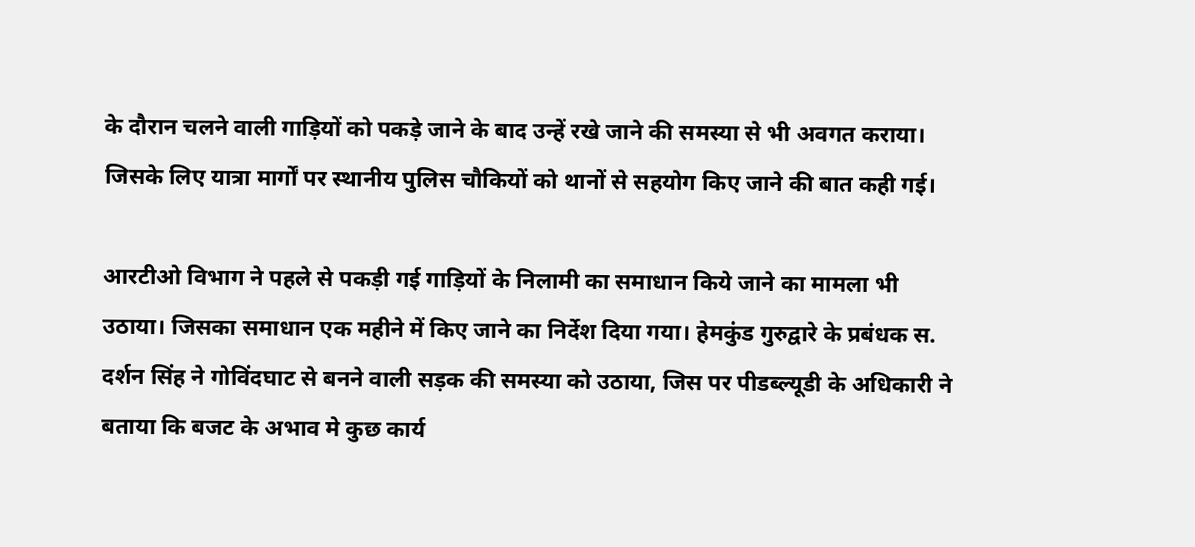के दौरान चलने वाली गाड़ियों को पकड़े जाने के बाद उन्हें रखे जाने की समस्या से भी अवगत कराया। जिसके लिए यात्रा मार्गों पर स्थानीय पुलिस चौकियों को थानों से सहयोग किए जाने की बात कही गई।

आरटीओ विभाग ने पहले से पकड़ी गई गाड़ियों के निलामी का समाधान किये जाने का मामला भी उठाया। जिसका समाधान एक महीने में किए जाने का निर्देश दिया गया। हेमकुंड गुरुद्वारे के प्रबंधक स. दर्शन सिंह ने गोविंदघाट से बनने वाली सड़क की समस्या को उठाया, जिस पर पीडब्ल्यूडी के अधिकारी ने बताया कि बजट के अभाव मे कुछ कार्य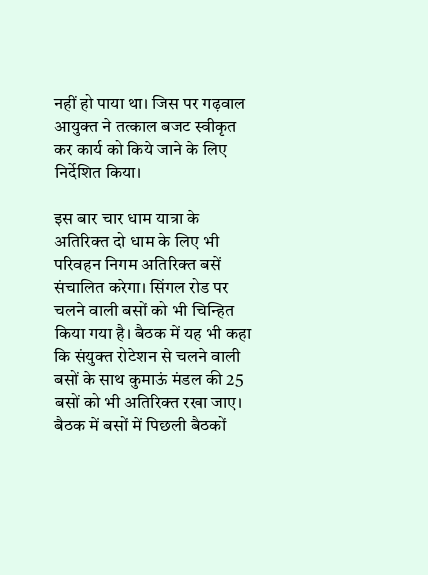नहीं हो पाया था। जिस पर गढ़वाल आयुक्त ने तत्काल बजट स्वीकृत कर कार्य को किये जाने के लिए निर्देशित किया।

इस बार चार धाम यात्रा के अतिरिक्त दो धाम के लिए भी परिवहन निगम अतिरिक्त बसें संचालित करेगा। सिंगल रोड पर चलने वाली बसों को भी चिन्हित किया गया है। बैठक में यह भी कहा कि संयुक्त रोटेशन से चलने वाली बसों के साथ कुमाऊं मंडल की 25 बसों को भी अतिरिक्त रखा जाए। बैठक में बसों में पिछली बैठकों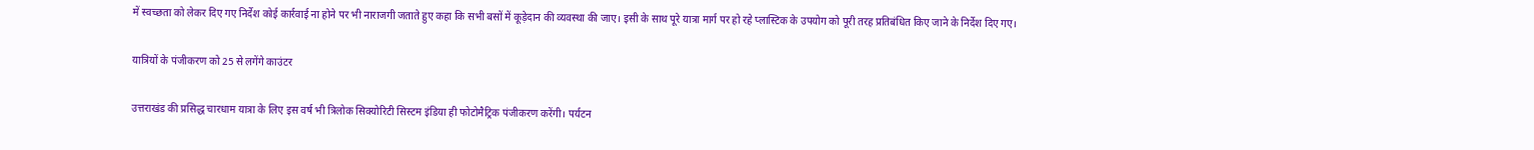में स्वच्छता को लेकर दिए गए निर्देश कोई कार्रवाई ना होने पर भी नाराजगी जताते हुए कहा कि सभी बसों में कूड़ेदान की व्यवस्था की जाए। इसी के साथ पूरे यात्रा मार्ग पर हो रहे प्लास्टिक के उपयोग को पूरी तरह प्रतिबंधित किए जाने के निर्देश दिए गए।

यात्रियों के पंजीकरण को 25 से लगेंगे काउंटर

उत्तराखंड की प्रसिद्ध चारधाम यात्रा के लिए इस वर्ष भी त्रिलोक सिक्योरिटी सिस्टम इंडिया ही फोटोमैट्रिक पंजीकरण करेंगी। पर्यटन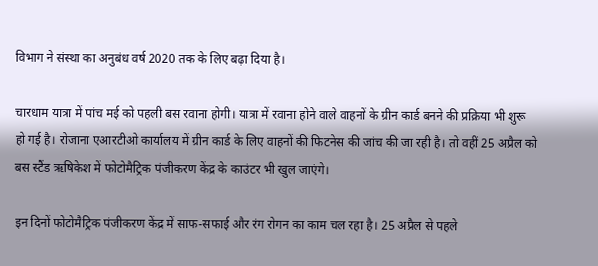विभाग ने संस्था का अनुबंध वर्ष 2020 तक के लिए बढ़ा दिया है।

चारधाम यात्रा में पांच मई को पहली बस रवाना होगी। यात्रा में रवाना होने वाले वाहनों के ग्रीन कार्ड बनने की प्रक्रिया भी शुरू हो गई है। रोजाना एआरटीओ कार्यालय में ग्रीन कार्ड के लिए वाहनों की फिटनेस की जांच की जा रही है। तो वहीं 25 अप्रैल को बस स्टैंड ऋषिकेश में फोटोमैट्रिक पंजीकरण केंद्र के काउंटर भी खुल जाएंगे।

इन दिनों फोटोमैट्रिक पंजीकरण केंद्र में साफ-सफाई और रंग रोगन का काम चल रहा है। 25 अप्रैल से पहले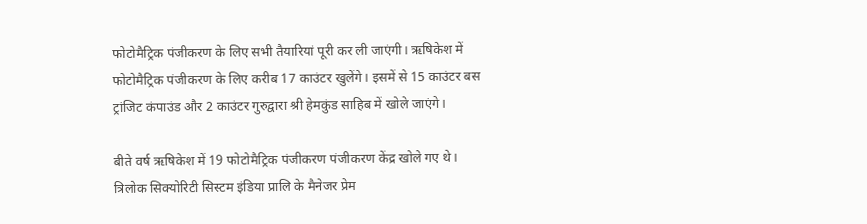फोटोमैट्रिक पंजीकरण के लिए सभी तैयारियां पूरी कर ली जाएंगी। ऋषिकेश में फोटोमैट्रिक पंजीकरण के लिए करीब 17 काउंटर खुलेंगे। इसमें से 15 काउंटर बस ट्रांजिट कंपाउंड और 2 काउंटर गुरुद्वारा श्री हेमकुंड साहिब में खोले जाएंगे।

बीते वर्ष ऋषिकेश में 19 फोटोमैट्रिक पंजीकरण पंजीकरण केंद्र खोले गए थे। त्रिलोक सिक्योरिटी सिस्टम इंडिया प्रालि के मैनेजर प्रेम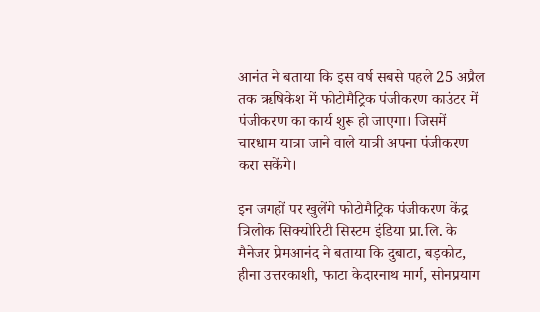आनंत ने बताया कि इस वर्ष सबसे पहले 25 अप्रैल तक ऋषिकेश में फोटोमैट्रिक पंजीकरण काउंटर में पंजीकरण का कार्य शुरू हो जाएगा। जिसमें चारधाम यात्रा जाने वाले यात्री अपना पंजीकरण करा सकेंगे।

इन जगहों पर खुलेंगे फोटोमैट्रिक पंजीकरण केंद्र
त्रिलोक सिक्योरिटी सिस्टम इंडिया प्रा.लि. के मैनेजर प्रेमआनंद ने बताया कि दुबाटा, बड़कोट, हीना उत्तरकाशी, फाटा केदारनाथ मार्ग, सोनप्रयाग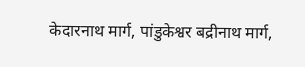केदारनाथ मार्ग, पांडुकेश्वर बद्रीनाथ मार्ग,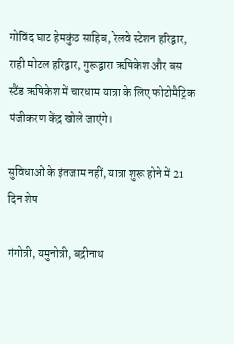गोविंद घाट हेमकुंठ साहिब, रेलवे स्टेशन हरिद्वार, राही मोटल हरिद्वार, गुरूद्वारा ऋषिकेश और बस स्टैंड ऋषिकेश में चारधाम यात्रा के लिए फोटोमैट्रिक पंजीकरण केंद्र खोले जाएंगे।

सुविधाओं के इंतजाम नहीं, यात्रा शुरू होने में 21 दिन शेष

गंगोत्री, यमुनोत्री, बद्रीनाथ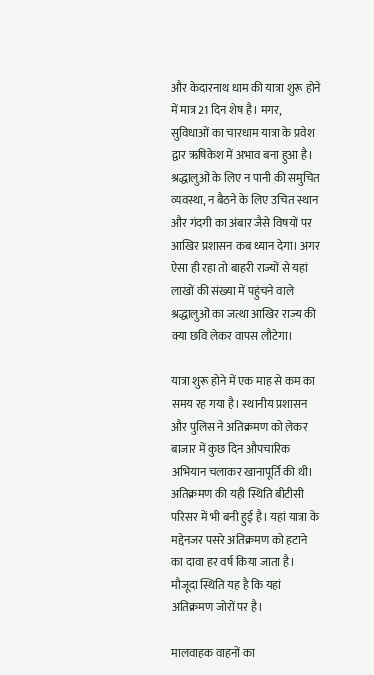और केदारनाथ धाम की यात्रा शुरू होने में मात्र 21 दिन शेष है। मगर, सुविधाओं का चारधाम यात्रा के प्रवेश द्वार ऋषिकेश में अभाव बना हुआ है। श्रद्धालुओं के लिए न पानी की समुचित व्यवस्था, न बैठने के लिए उचित स्थान और गंदगी का अंबार जैसे विषयों पर आखिर प्रशासन कब ध्यान देगा। अगर ऐसा ही रहा तो बाहरी राज्यों से यहां लाखों की संख्या में पहुंचने वाले श्रद्धालुओं का जत्था आखिर राज्य की क्या छवि लेकर वापस लौटेगा।

यात्रा शुरू होने में एक माह से कम का समय रह गया है। स्थानीय प्रशासन और पुलिस ने अतिक्रमण को लेकर बाजार में कुछ दिन औपचारिक अभियान चलाकर खानापूर्ति की थी। अतिक्रमण की यही स्थिति बीटीसी परिसर में भी बनी हुई है। यहां यात्रा के मद्देनजर पसरे अतिक्रमण को हटाने का दावा हर वर्ष किया जाता है। मौजूदा स्थिति यह है कि यहां अतिक्रमण जोरों पर है।

मालवाहक वाहनों का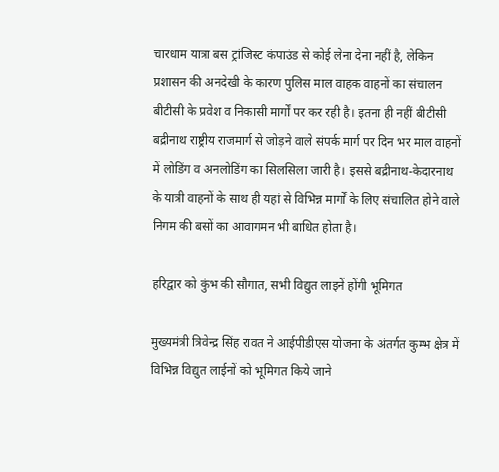चारधाम यात्रा बस ट्रांजिस्ट कंपाउंड से कोई लेना देना नहीं है, लेकिन प्रशासन की अनदेखी के कारण पुलिस माल वाहक वाहनों का संचालन बीटीसी के प्रवेश व निकासी मार्गों पर कर रही है। इतना ही नहीं बीटीसी बद्रीनाथ राष्ट्रीय राजमार्ग से जोड़ने वाले संपर्क मार्ग पर दिन भर माल वाहनों में लोडिंग व अनलोडिंग का सिलसिला जारी है। इससे बद्रीनाथ-केदारनाथ के यात्री वाहनों के साथ ही यहां से विभिन्न मार्गों के लिए संचालित होने वाले निगम की बसों का आवागमन भी बाधित होता है।

हरिद्वार को कुंभ की सौगात, सभी विद्युत लाइनें होंगी भूमिगत

मुख्यमंत्री त्रिवेन्द्र सिंह रावत ने आईपीडीएस योजना के अंतर्गत कुम्भ क्षेत्र में विभिन्न विद्युत लाईनों को भूमिगत किये जाने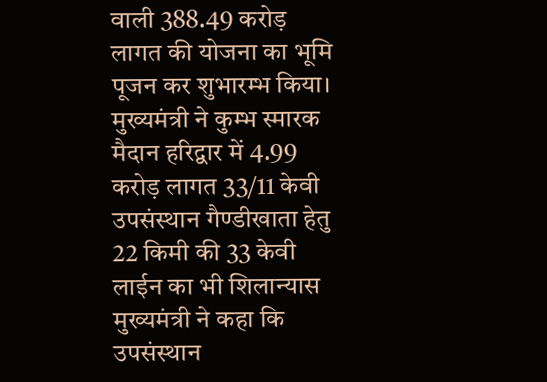वाली 388.49 करोड़ लागत की योजना का भूमि पूजन कर शुभारम्भ किया। मुख्यमंत्री ने कुम्भ स्मारक मैदान हरिद्वार में 4.99 करोड़ लागत 33/11 केवी उपसंस्थान गैण्डीखाता हेतु 22 किमी की 33 केवी लाईन का भी शिलान्यास मुख्यमंत्री ने कहा कि उपसंस्थान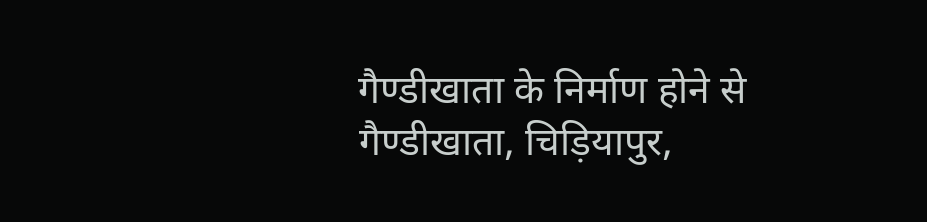गैण्डीखाता के निर्माण होने से गैण्डीखाता, चिड़ियापुर,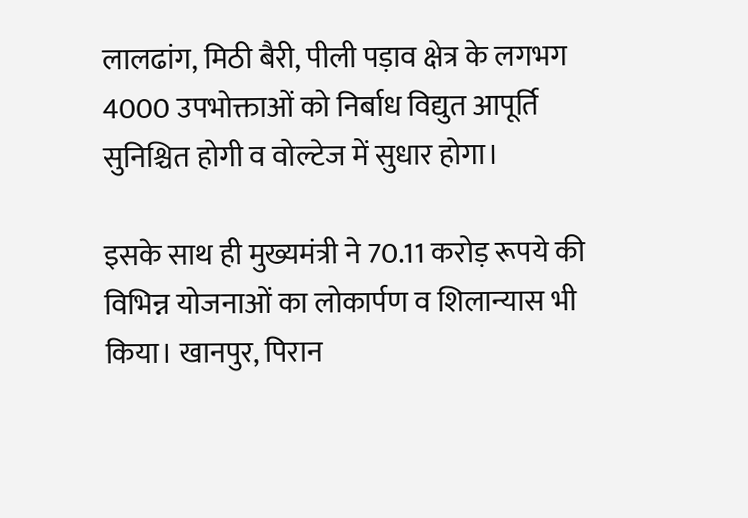लालढांग, मिठी बैरी, पीली पड़ाव क्षेत्र के लगभग 4000 उपभोक्ताओं को निर्बाध विद्युत आपूर्ति सुनिश्चित होगी व वोल्टेज में सुधार होगा।

इसके साथ ही मुख्यमंत्री ने 70.11 करोड़ रूपये की विभिन्न योजनाओं का लोकार्पण व शिलान्यास भी किया। खानपुर, पिरान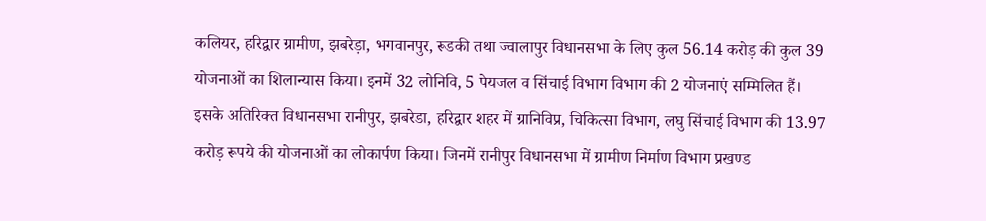कलियर, हरिद्वार ग्रामीण, झबरेड़ा, भगवानपुर, रूडकी तथा ज्वालापुर विधानसभा के लिए कुल 56.14 करोड़ की कुल 39 योजनाओं का शिलान्यास किया। इनमें 32 लोनिवि, 5 पेयजल व सिंचाई विभाग विभाग की 2 योजनाएं सम्मिलित हैं। इसके अतिरिक्त विधानसभा रानीपुर, झबरेडा, हरिद्वार शहर में ग्रानिविप्र, चिकित्सा विभाग, लघु सिंचाई विभाग की 13.97 करोड़ रूपये की योजनाओं का लोकार्पण किया। जिनमें रानीपुर विधानसभा में ग्रामीण निर्माण विभाग प्रखण्ड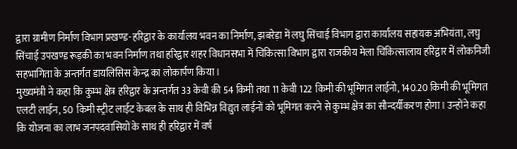द्वारा ग्रामीण निर्माण विभाग प्रखण्ड-हरिद्वार के कार्यालय भवन का निर्माण, झबरेड़ा में लघु सिंचाई विभाग द्वारा कार्यालय सहायक अभियंता, लघु सिंचाई उपखण्ड रूड़की का भवन निर्माण तथा हरिद्वार शहर विधानसभा में चिकित्सा विभाग द्वारा राजकीय मेला चिकित्सालाय हरिद्वार में लोकनिजी सहभागिता के अन्तर्गत डायलिसिस केन्द्र का लोकार्पण किया।
मुख्यमंत्री ने कहा कि कुम्भ क्षेत्र हरिद्वार के अन्तर्गत 33 केवी की 54 किमी तथा 11 केवी 122 किमी की भूमिगत लाईनो, 140.20 किमी की भूमिगत एलटी लाईन, 50 किमी स्ट्रीट लाईट केबल के साथ ही विभिन्न विद्युत लाईनों को भूमिगत करने से कुम्भ क्षेत्र का सौन्दर्यीकरण होगा। उन्होंने कहा कि योजना का लाभ जनपदवासियों के साथ ही हरिद्वार में वर्ष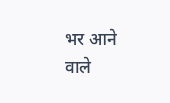भर आने वाले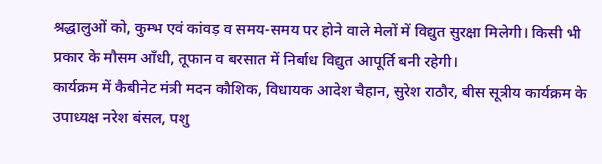श्रद्धालुओं को, कुम्भ एवं कांवड़ व समय-समय पर होने वाले मेलों में विद्युत सुरक्षा मिलेगी। किसी भी प्रकार के मौसम आँधी, तूफान व बरसात में निर्बाध विद्युत आपूर्ति बनी रहेगी।
कार्यक्रम में कैबीनेट मंत्री मदन कौशिक, विधायक आदेश चैहान, सुरेश राठौर, बीस सूत्रीय कार्यक्रम के उपाध्यक्ष नरेश बंसल, पशु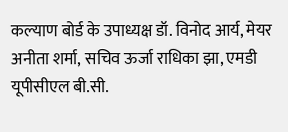कल्याण बोर्ड के उपाध्यक्ष डॉ. विनोद आर्य, मेयर अनीता शर्मा, सचिव ऊर्जा राधिका झा, एमडी यूपीसीएल बी.सी.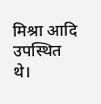मिश्रा आदि उपस्थित थे।